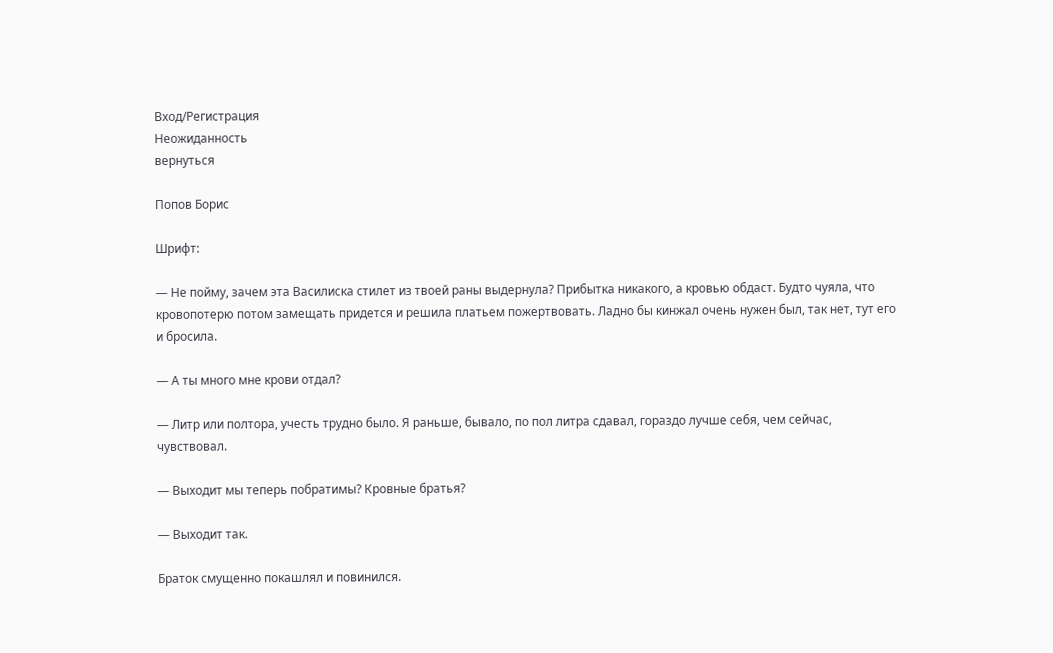Вход/Регистрация
Неожиданность
вернуться

Попов Борис

Шрифт:

— Не пойму, зачем эта Василиска стилет из твоей раны выдернула? Прибытка никакого, а кровью обдаст. Будто чуяла, что кровопотерю потом замещать придется и решила платьем пожертвовать. Ладно бы кинжал очень нужен был, так нет, тут его и бросила.

— А ты много мне крови отдал?

— Литр или полтора, учесть трудно было. Я раньше, бывало, по пол литра сдавал, гораздо лучше себя, чем сейчас, чувствовал.

— Выходит мы теперь побратимы? Кровные братья?

— Выходит так.

Браток смущенно покашлял и повинился.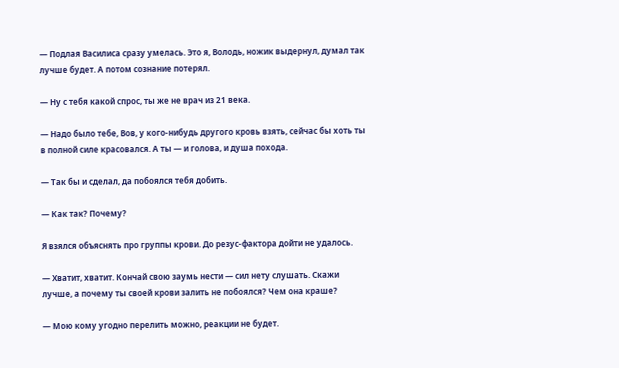— Подлая Василиса сразу умелась. Это я, Володь, ножик выдернул, думал так лучше будет. А потом сознание потерял.

— Ну с тебя какой спрос, ты же не врач из 21 века.

— Надо было тебе, Вов, у кого-нибудь другого кровь взять, сейчас бы хоть ты в полной силе красовался. А ты — и голова, и душа похода.

— Так бы и сделал, да побоялся тебя добить.

— Как так? Почему?

Я взялся объяснять про группы крови. До резус-фактора дойти не удалось.

— Хватит, хватит. Кончай свою заумь нести — сил нету слушать. Скажи лучше, а почему ты своей крови залить не побоялся? Чем она краше?

— Мою кому угодно перелить можно, реакции не будет.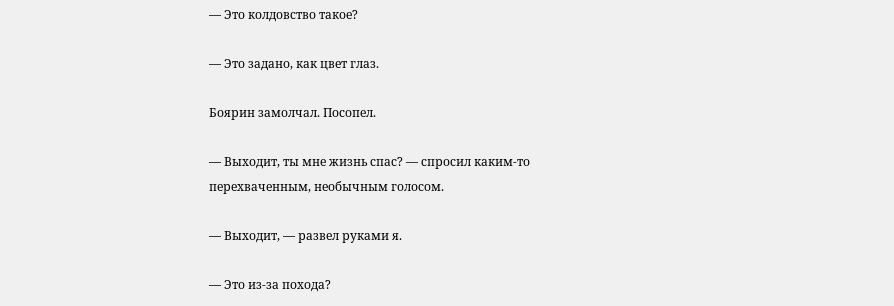— Это колдовство такое?

— Это задано, как цвет глаз.

Боярин замолчал. Посопел.

— Выходит, ты мне жизнь спас? — спросил каким-то перехваченным, необычным голосом.

— Выходит, — развел руками я.

— Это из-за похода?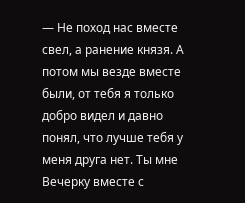— Не поход нас вместе свел, а ранение князя. А потом мы везде вместе были, от тебя я только добро видел и давно понял, что лучше тебя у меня друга нет. Ты мне Вечерку вместе с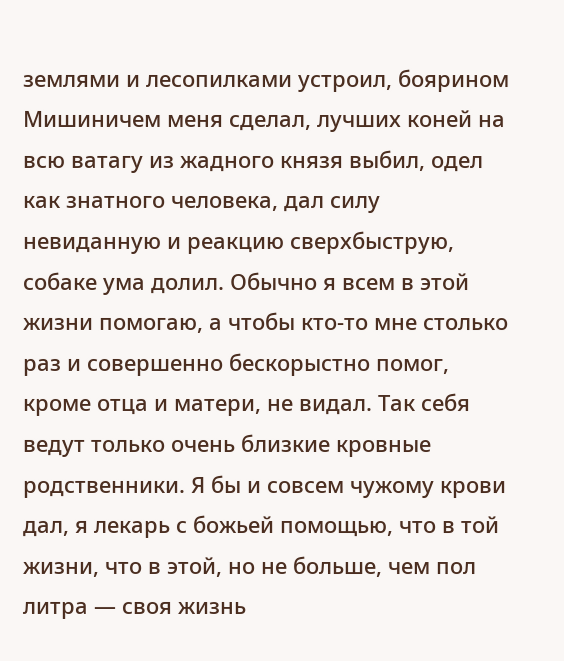землями и лесопилками устроил, боярином Мишиничем меня сделал, лучших коней на всю ватагу из жадного князя выбил, одел как знатного человека, дал силу невиданную и реакцию сверхбыструю, собаке ума долил. Обычно я всем в этой жизни помогаю, а чтобы кто-то мне столько раз и совершенно бескорыстно помог, кроме отца и матери, не видал. Так себя ведут только очень близкие кровные родственники. Я бы и совсем чужому крови дал, я лекарь с божьей помощью, что в той жизни, что в этой, но не больше, чем пол литра — своя жизнь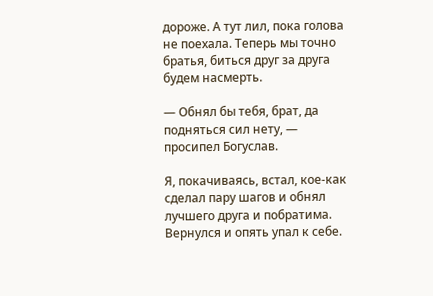дороже. А тут лил, пока голова не поехала. Теперь мы точно братья, биться друг за друга будем насмерть.

— Обнял бы тебя, брат, да подняться сил нету, — просипел Богуслав.

Я, покачиваясь, встал, кое-как сделал пару шагов и обнял лучшего друга и побратима. Вернулся и опять упал к себе.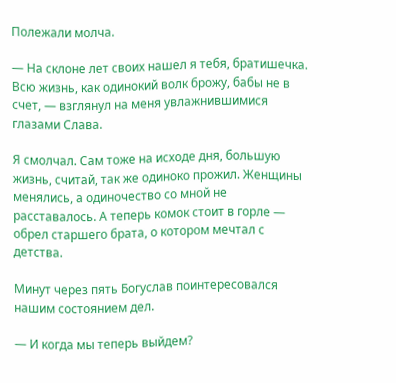Полежали молча.

— На склоне лет своих нашел я тебя, братишечка. Всю жизнь, как одинокий волк брожу, бабы не в счет, — взглянул на меня увлажнившимися глазами Слава.

Я смолчал. Сам тоже на исходе дня, большую жизнь, считай, так же одиноко прожил. Женщины менялись, а одиночество со мной не расставалось. А теперь комок стоит в горле — обрел старшего брата, о котором мечтал с детства.

Минут через пять Богуслав поинтересовался нашим состоянием дел.

— И когда мы теперь выйдем?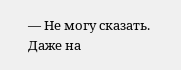— Не могу сказать. Даже на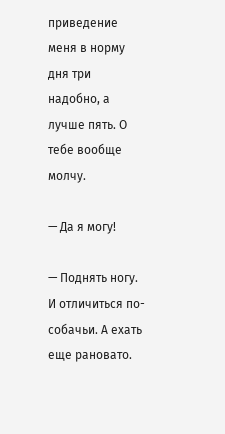приведение меня в норму дня три надобно, а лучше пять. О тебе вообще молчу.

— Да я могу!

— Поднять ногу. И отличиться по-собачьи. А ехать еще рановато.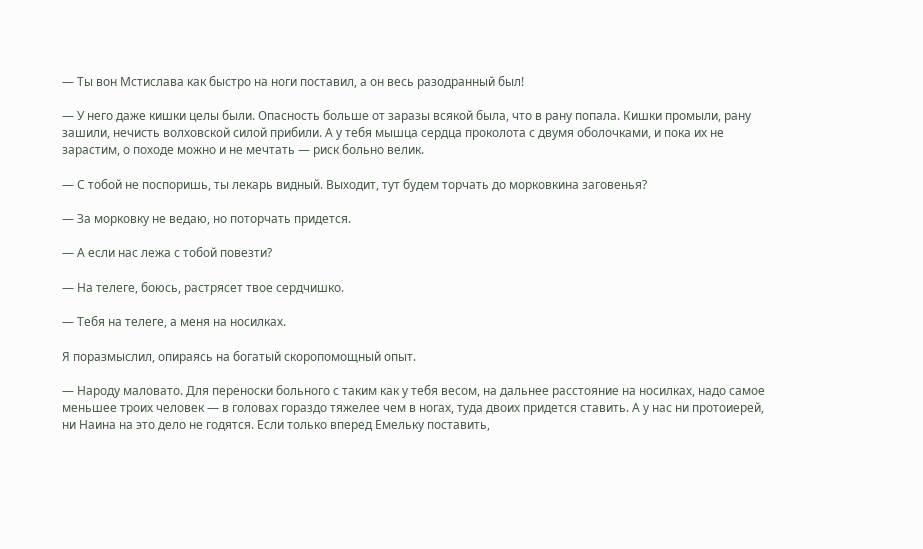— Ты вон Мстислава как быстро на ноги поставил, а он весь разодранный был!

— У него даже кишки целы были. Опасность больше от заразы всякой была, что в рану попала. Кишки промыли, рану зашили, нечисть волховской силой прибили. А у тебя мышца сердца проколота с двумя оболочками, и пока их не зарастим, о походе можно и не мечтать — риск больно велик.

— С тобой не поспоришь, ты лекарь видный. Выходит, тут будем торчать до морковкина заговенья?

— За морковку не ведаю, но поторчать придется.

— А если нас лежа с тобой повезти?

— На телеге, боюсь, растрясет твое сердчишко.

— Тебя на телеге, а меня на носилках.

Я поразмыслил, опираясь на богатый скоропомощный опыт.

— Народу маловато. Для переноски больного с таким как у тебя весом, на дальнее расстояние на носилках, надо самое меньшее троих человек — в головах гораздо тяжелее чем в ногах, туда двоих придется ставить. А у нас ни протоиерей, ни Наина на это дело не годятся. Если только вперед Емельку поставить,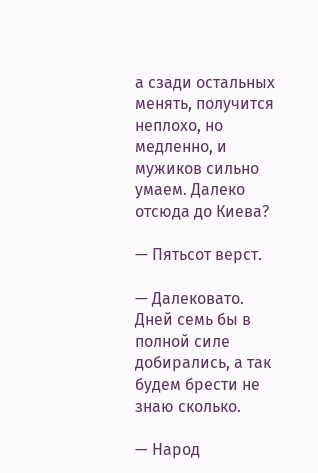а сзади остальных менять, получится неплохо, но медленно, и мужиков сильно умаем. Далеко отсюда до Киева?

— Пятьсот верст.

— Далековато. Дней семь бы в полной силе добирались, а так будем брести не знаю сколько.

— Народ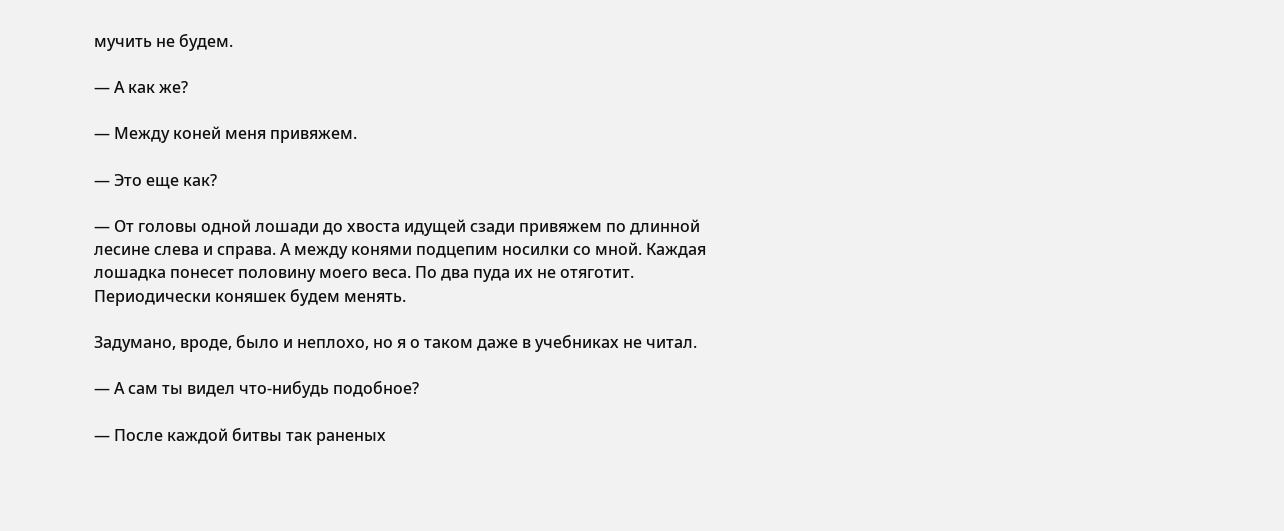мучить не будем.

— А как же?

— Между коней меня привяжем.

— Это еще как?

— От головы одной лошади до хвоста идущей сзади привяжем по длинной лесине слева и справа. А между конями подцепим носилки со мной. Каждая лошадка понесет половину моего веса. По два пуда их не отяготит. Периодически коняшек будем менять.

Задумано, вроде, было и неплохо, но я о таком даже в учебниках не читал.

— А сам ты видел что-нибудь подобное?

— После каждой битвы так раненых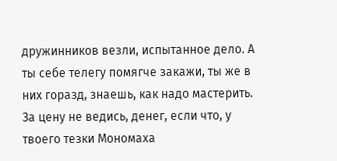дружинников везли, испытанное дело. А ты себе телегу помягче закажи, ты же в них горазд, знаешь, как надо мастерить. За цену не ведись, денег, если что, у твоего тезки Мономаха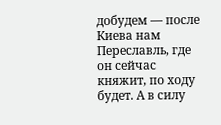добудем — после Киева нам Переславль, где он сейчас княжит, по ходу будет. А в силу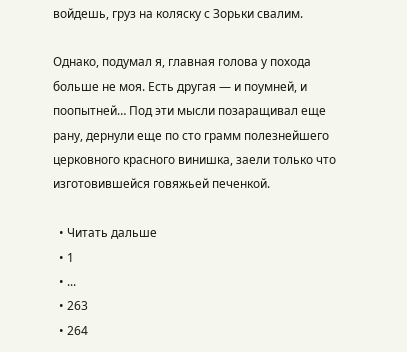войдешь, груз на коляску с Зорьки свалим.

Однако, подумал я, главная голова у похода больше не моя. Есть другая — и поумней, и поопытней… Под эти мысли позаращивал еще рану, дернули еще по сто грамм полезнейшего церковного красного винишка, заели только что изготовившейся говяжьей печенкой.

  • Читать дальше
  • 1
  • ...
  • 263
  • 264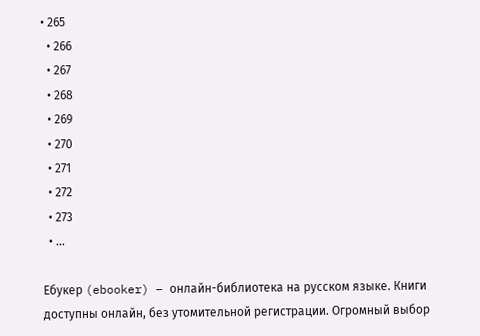• 265
  • 266
  • 267
  • 268
  • 269
  • 270
  • 271
  • 272
  • 273
  • ...

Ебукер (ebooker) – онлайн-библиотека на русском языке. Книги доступны онлайн, без утомительной регистрации. Огромный выбор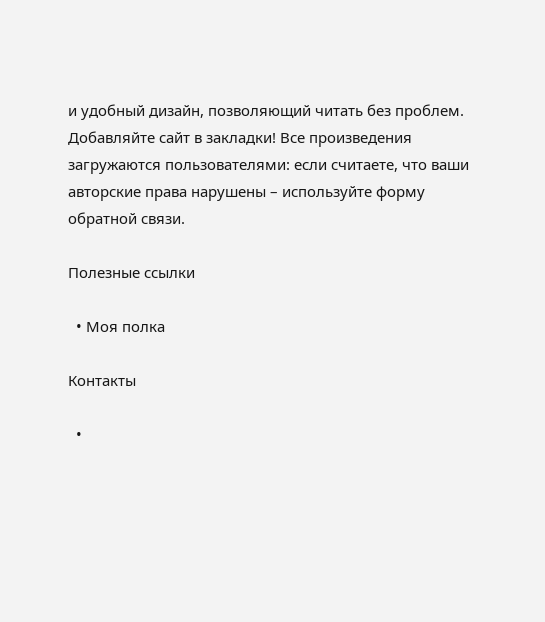и удобный дизайн, позволяющий читать без проблем. Добавляйте сайт в закладки! Все произведения загружаются пользователями: если считаете, что ваши авторские права нарушены – используйте форму обратной связи.

Полезные ссылки

  • Моя полка

Контакты

  •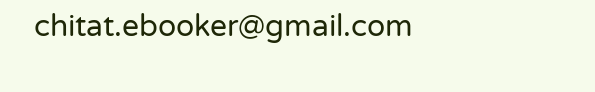chitat.ebooker@gmail.com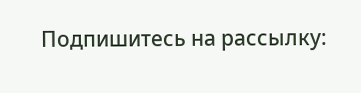Подпишитесь на рассылку: